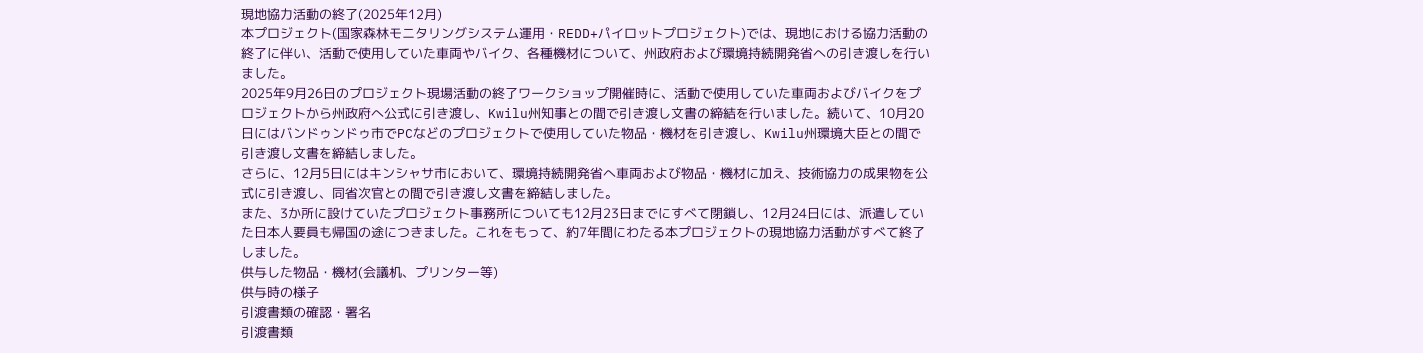現地協力活動の終了(2025年12月)
本プロジェクト(国家森林モニタリングシステム運用・REDD+パイロットプロジェクト)では、現地における協力活動の終了に伴い、活動で使用していた車両やバイク、各種機材について、州政府および環境持続開発省への引き渡しを行いました。
2025年9月26日のプロジェクト現場活動の終了ワークショップ開催時に、活動で使用していた車両およびバイクをプロジェクトから州政府へ公式に引き渡し、Kwilu州知事との間で引き渡し文書の締結を行いました。続いて、10月20日にはバンドゥンドゥ市でPCなどのプロジェクトで使用していた物品・機材を引き渡し、Kwilu州環境大臣との間で引き渡し文書を締結しました。
さらに、12月5日にはキンシャサ市において、環境持続開発省へ車両および物品・機材に加え、技術協力の成果物を公式に引き渡し、同省次官との間で引き渡し文書を締結しました。
また、3か所に設けていたプロジェクト事務所についても12月23日までにすべて閉鎖し、12月24日には、派遣していた日本人要員も帰国の途につきました。これをもって、約7年間にわたる本プロジェクトの現地協力活動がすべて終了しました。
供与した物品・機材(会議机、プリンター等)
供与時の様子
引渡書類の確認・署名
引渡書類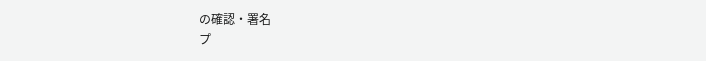の確認・署名
プ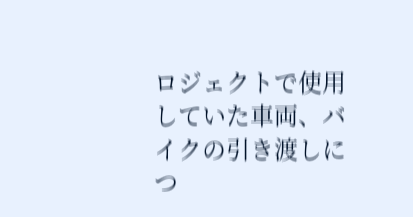ロジェクトで使用していた車両、バイクの引き渡しにつ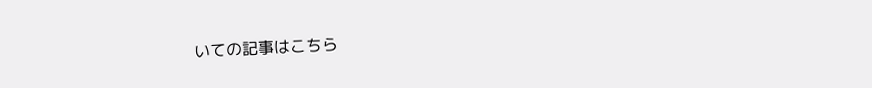いての記事はこちら